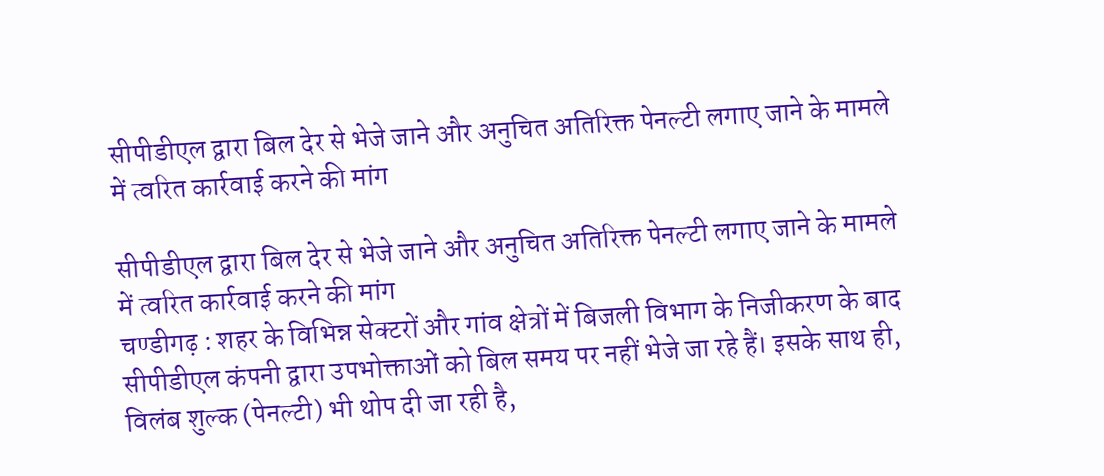सीपीडीएल द्वारा बिल देर से भेजे जाने और अनुचित अतिरिक्त पेनल्टी लगाए जाने के मामले में त्वरित कार्रवाई करने की मांग

सीपीडीएल द्वारा बिल देर से भेजे जाने और अनुचित अतिरिक्त पेनल्टी लगाए जाने के मामले में त्वरित कार्रवाई करने की मांग
चण्डीगढ़ : शहर के विभिन्न सेक्टरों और गांव क्षेत्रों में बिजली विभाग के निजीकरण के बाद सीपीडीएल कंपनी द्वारा उपभोक्ताओं को बिल समय पर नहीं भेजे जा रहे हैं। इसके साथ ही, विलंब शुल्क (पेनल्टी) भी थोप दी जा रही है,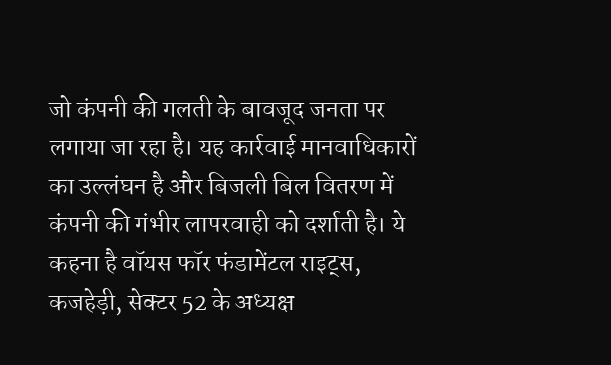जो कंपनी की गलती के बावजूद जनता पर लगाया जा रहा है। यह कार्रवाई मानवाधिकारों का उल्लंघन है और बिजली बिल वितरण में कंपनी की गंभीर लापरवाही को दर्शाती है। ये कहना है वॉयस फॉर फंडामेंटल राइट्स, कजहेड़ी, सेक्टर 52 के अध्यक्ष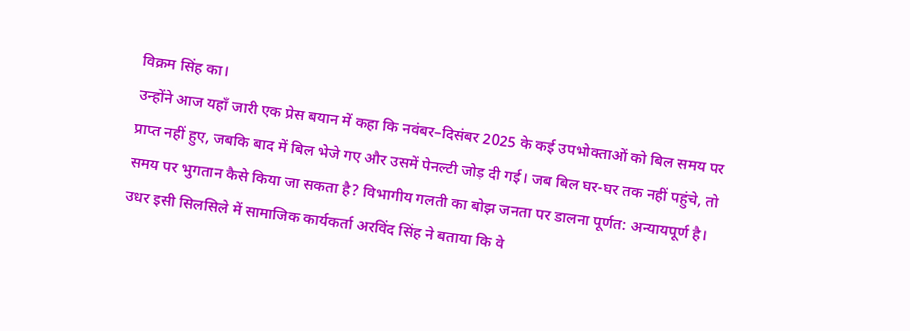विक्रम सिंह का।
उन्होंने आज यहाँ जारी एक प्रेस बयान में कहा कि नवंबर–दिसंबर 2025 के कई उपभोक्ताओं को बिल समय पर प्राप्त नहीं हुए, जबकि बाद में बिल भेजे गए और उसमें पेनल्टी जोड़ दी गई। जब बिल घर-घर तक नहीं पहुंचे, तो समय पर भुगतान कैसे किया जा सकता है? विभागीय गलती का बोझ जनता पर डालना पूर्णत: अन्यायपूर्ण है।
उधर इसी सिलसिले में सामाजिक कार्यकर्ता अरविंद सिंह ने बताया कि वे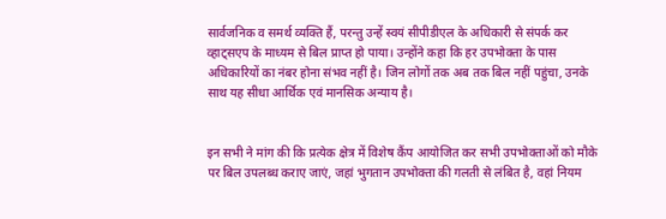सार्वजनिक व समर्थ व्यक्ति हैं, परन्तु उन्हें स्वयं सीपीडीएल के अधिकारी से संपर्क कर व्हाट्सएप के माध्यम से बिल प्राप्त हो पाया। उन्होंने कहा कि हर उपभोक्ता के पास अधिकारियों का नंबर होना संभव नहीं है। जिन लोगों तक अब तक बिल नहीं पहुंचा, उनके साथ यह सीधा आर्थिक एवं मानसिक अन्याय है।


इन सभी ने मांग की कि प्रत्येक क्षेत्र में विशेष कैंप आयोजित कर सभी उपभोक्ताओं को मौके पर बिल उपलब्ध कराए जाएं, जहां भुगतान उपभोक्ता की गलती से लंबित है, वहां नियम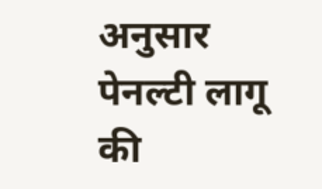अनुसार पेनल्टी लागू की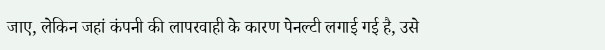जाए, लेकिन जहां कंपनी की लापरवाही के कारण पेनल्टी लगाई गई है, उसे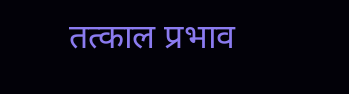तत्काल प्रभाव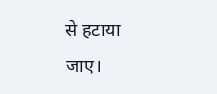से हटाया
जाए।